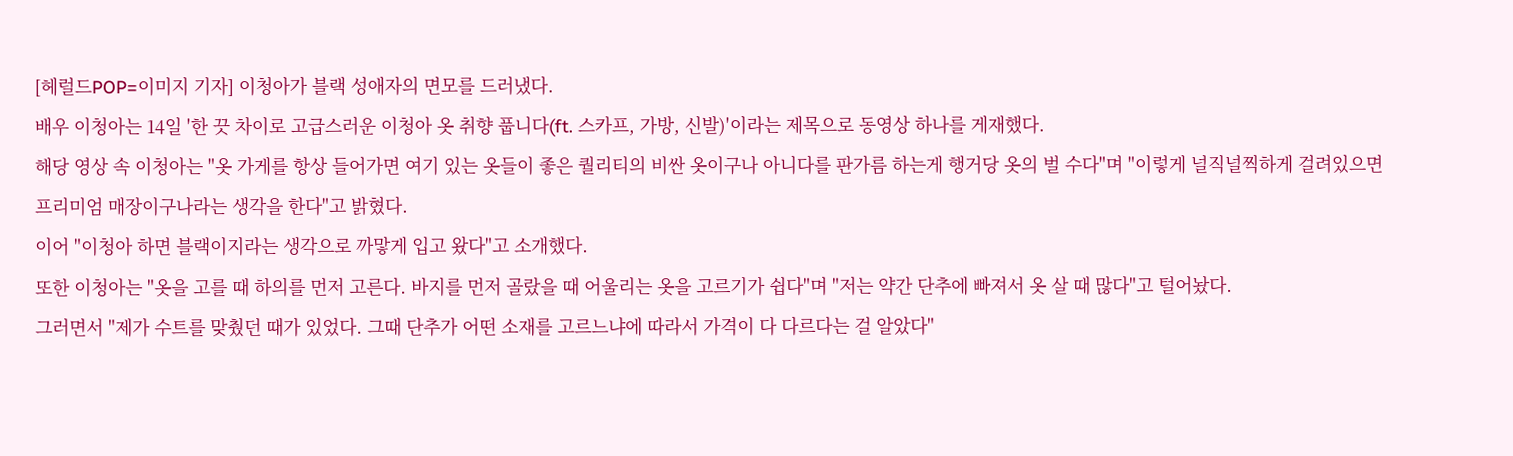[헤럴드POP=이미지 기자] 이청아가 블랙 성애자의 면모를 드러냈다.
배우 이청아는 14일 '한 끗 차이로 고급스러운 이청아 옷 취향 풉니다(ft. 스카프, 가방, 신발)'이라는 제목으로 동영상 하나를 게재했다.
해당 영상 속 이청아는 "옷 가게를 항상 들어가면 여기 있는 옷들이 좋은 퀄리티의 비싼 옷이구나 아니다를 판가름 하는게 행거당 옷의 벌 수다"며 "이렇게 널직널찍하게 걸려있으면 프리미엄 매장이구나라는 생각을 한다"고 밝혔다.
이어 "이청아 하면 블랙이지라는 생각으로 까맣게 입고 왔다"고 소개했다.
또한 이청아는 "옷을 고를 때 하의를 먼저 고른다. 바지를 먼저 골랐을 때 어울리는 옷을 고르기가 쉽다"며 "저는 약간 단추에 빠져서 옷 살 때 많다"고 털어놨다.
그러면서 "제가 수트를 맞췄던 때가 있었다. 그때 단추가 어떤 소재를 고르느냐에 따라서 가격이 다 다르다는 걸 알았다"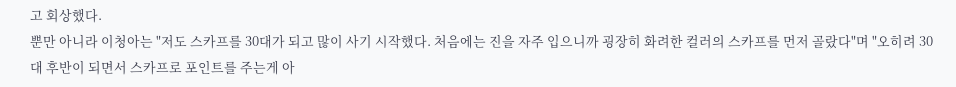고 회상했다.
뿐만 아니라 이청아는 "저도 스카프를 30대가 되고 많이 사기 시작했다. 처음에는 진을 자주 입으니까 굉장히 화려한 컬러의 스카프를 먼저 골랐다"며 "오히려 30대 후반이 되면서 스카프로 포인트를 주는게 아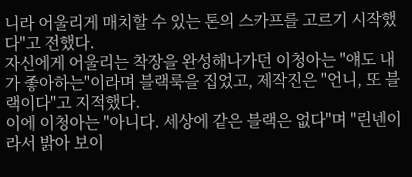니라 어울리게 매치할 수 있는 톤의 스카프를 고르기 시작했다"고 전했다.
자신에게 어울리는 착장을 완성해나가던 이청아는 "얘도 내가 좋아하는"이라며 블랙룩을 집었고, 제작진은 "언니, 또 블랙이다"고 지적했다.
이에 이청아는 "아니다. 세상에 같은 블랙은 없다"며 "린넨이라서 밝아 보이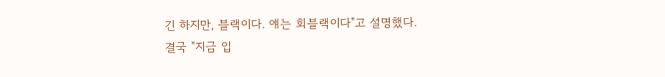긴 하지만, 블랙이다. 얘는 회블랙이다"고 설명했다.
결국 "지금 입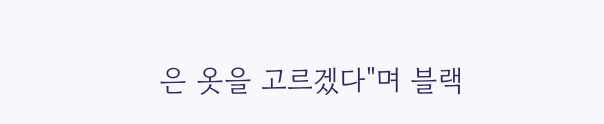은 옷을 고르겠다"며 블랙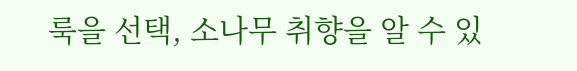룩을 선택, 소나무 취향을 알 수 있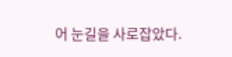어 눈길을 사로잡았다.